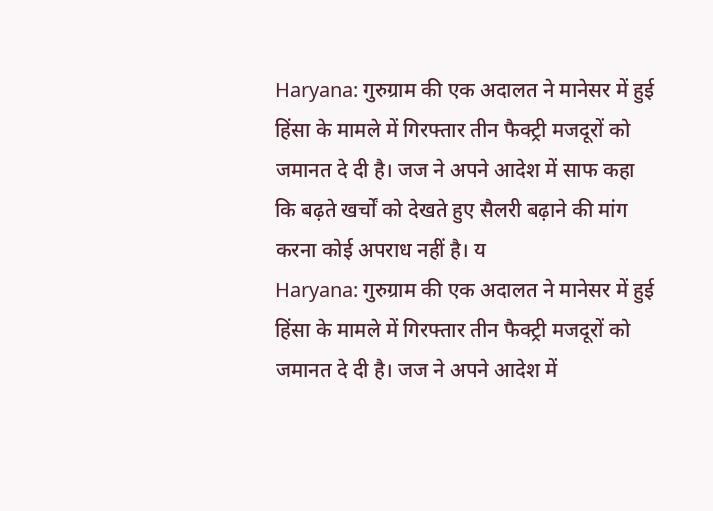Haryana: गुरुग्राम की एक अदालत ने मानेसर में हुई हिंसा के मामले में गिरफ्तार तीन फैक्ट्री मजदूरों को जमानत दे दी है। जज ने अपने आदेश में साफ कहा कि बढ़ते खर्चों को देखते हुए सैलरी बढ़ाने की मांग करना कोई अपराध नहीं है। य
Haryana: गुरुग्राम की एक अदालत ने मानेसर में हुई हिंसा के मामले में गिरफ्तार तीन फैक्ट्री मजदूरों को जमानत दे दी है। जज ने अपने आदेश में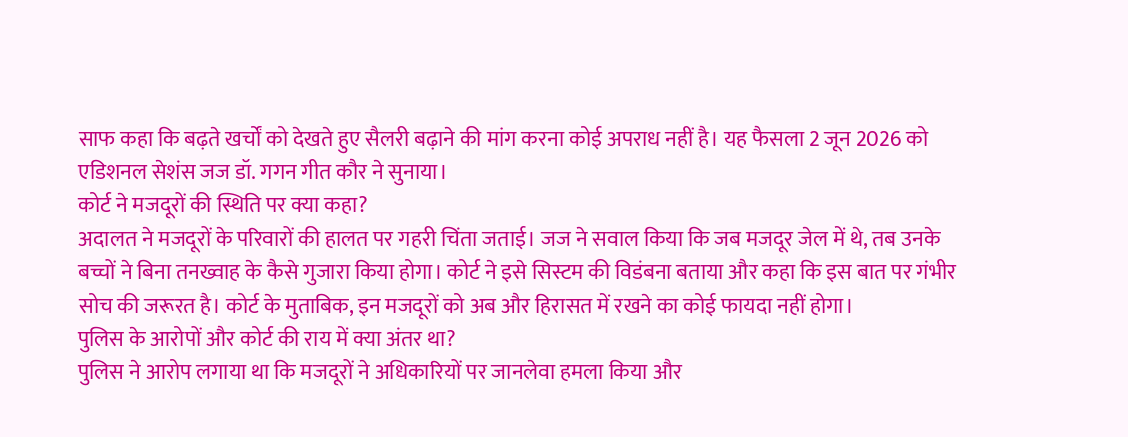साफ कहा कि बढ़ते खर्चों को देखते हुए सैलरी बढ़ाने की मांग करना कोई अपराध नहीं है। यह फैसला 2 जून 2026 को एडिशनल सेशंस जज डॉ. गगन गीत कौर ने सुनाया।
कोर्ट ने मजदूरों की स्थिति पर क्या कहा?
अदालत ने मजदूरों के परिवारों की हालत पर गहरी चिंता जताई। जज ने सवाल किया कि जब मजदूर जेल में थे, तब उनके बच्चों ने बिना तनख्वाह के कैसे गुजारा किया होगा। कोर्ट ने इसे सिस्टम की विडंबना बताया और कहा कि इस बात पर गंभीर सोच की जरूरत है। कोर्ट के मुताबिक, इन मजदूरों को अब और हिरासत में रखने का कोई फायदा नहीं होगा।
पुलिस के आरोपों और कोर्ट की राय में क्या अंतर था?
पुलिस ने आरोप लगाया था कि मजदूरों ने अधिकारियों पर जानलेवा हमला किया और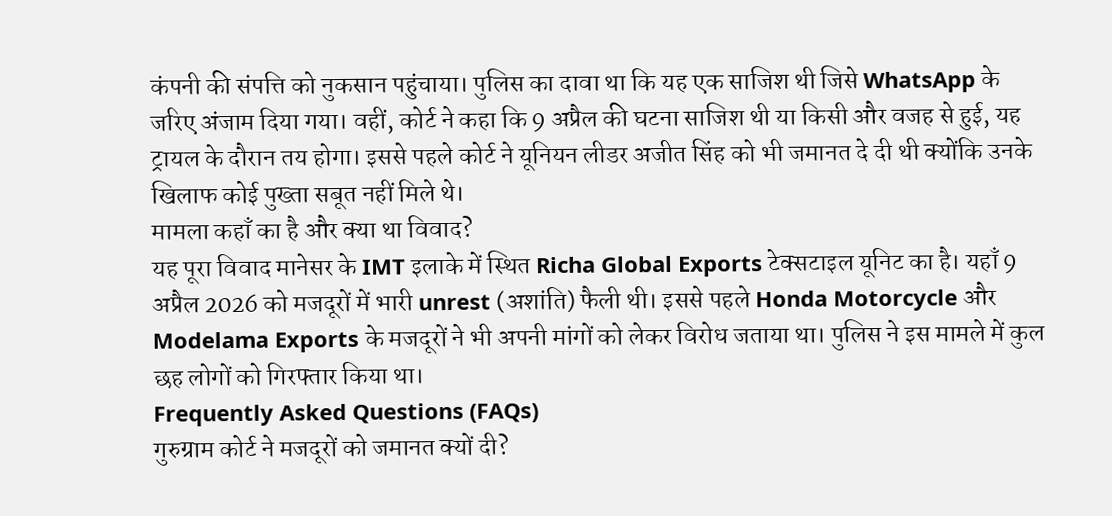कंपनी की संपत्ति को नुकसान पहुंचाया। पुलिस का दावा था कि यह एक साजिश थी जिसे WhatsApp के जरिए अंजाम दिया गया। वहीं, कोर्ट ने कहा कि 9 अप्रैल की घटना साजिश थी या किसी और वजह से हुई, यह ट्रायल के दौरान तय होगा। इससे पहले कोर्ट ने यूनियन लीडर अजीत सिंह को भी जमानत दे दी थी क्योंकि उनके खिलाफ कोई पुख्ता सबूत नहीं मिले थे।
मामला कहाँ का है और क्या था विवाद?
यह पूरा विवाद मानेसर के IMT इलाके में स्थित Richa Global Exports टेक्सटाइल यूनिट का है। यहाँ 9 अप्रैल 2026 को मजदूरों में भारी unrest (अशांति) फैली थी। इससे पहले Honda Motorcycle और Modelama Exports के मजदूरों ने भी अपनी मांगों को लेकर विरोध जताया था। पुलिस ने इस मामले में कुल छह लोगों को गिरफ्तार किया था।
Frequently Asked Questions (FAQs)
गुरुग्राम कोर्ट ने मजदूरों को जमानत क्यों दी?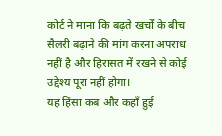कोर्ट ने माना कि बढ़ते खर्चों के बीच सैलरी बढ़ाने की मांग करना अपराध नहीं है और हिरासत में रखने से कोई उद्देश्य पूरा नहीं होगा।
यह हिंसा कब और कहाँ हुई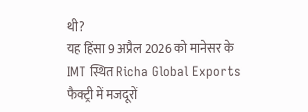थी?
यह हिंसा 9 अप्रैल 2026 को मानेसर के IMT स्थित Richa Global Exports फैक्ट्री में मजदूरों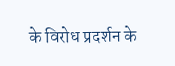के विरोध प्रदर्शन के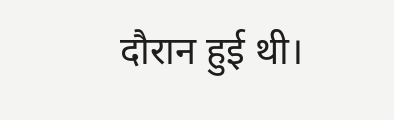दौरान हुई थी।